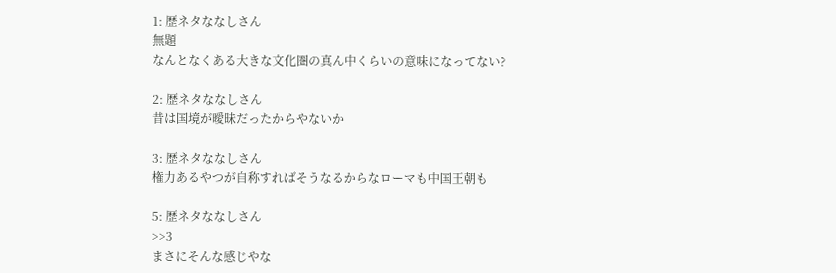1: 歴ネタななしさん
無題
なんとなくある大きな文化圏の真ん中くらいの意味になってない?

2: 歴ネタななしさん
昔は国境が曖昧だったからやないか

3: 歴ネタななしさん
権力あるやつが自称すればそうなるからなローマも中国王朝も

5: 歴ネタななしさん
>>3
まさにそんな感じやな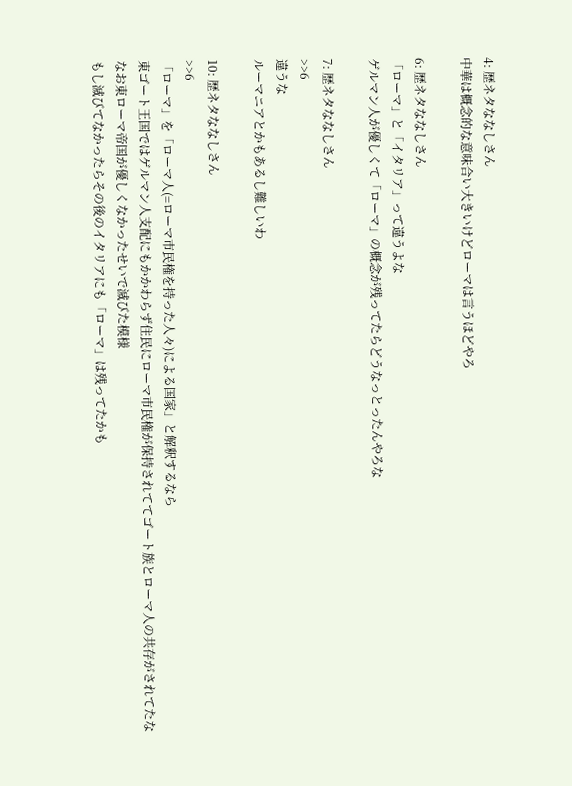4: 歴ネタななしさん
中華は概念的な意味合い大きいけどローマは言うほどやろ

6: 歴ネタななしさん
「ローマ」と「イタリア」って違うよな
ゲルマン人が優しくて「ローマ」の概念が残ってたらどうなっとったんやろな

7: 歴ネタななしさん
>>6
違うな
ルーマニアとかもあるし難しいわ

10: 歴ネタななしさん
>>6
「ローマ」を「ローマ人(=ローマ市民権を持った人々)による国家」と解釈するなら
東ゴート王国ではゲルマン人支配にもかかわらず住民にローマ市民権が保持されててゴート族とローマ人の共存がされてたな
なお東ローマ帝国が優しくなかったせいで滅びた模様
もし滅びてなかったらその後のイタリアにも「ローマ」は残ってたかも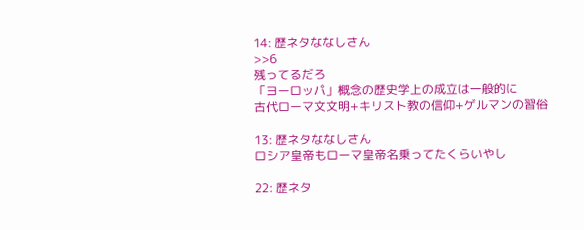14: 歴ネタななしさん
>>6
残ってるだろ
「ヨーロッパ」概念の歴史学上の成立は一般的に
古代ローマ文文明+キリスト教の信仰+ゲルマンの習俗

13: 歴ネタななしさん
ロシア皇帝もローマ皇帝名乗ってたくらいやし

22: 歴ネタ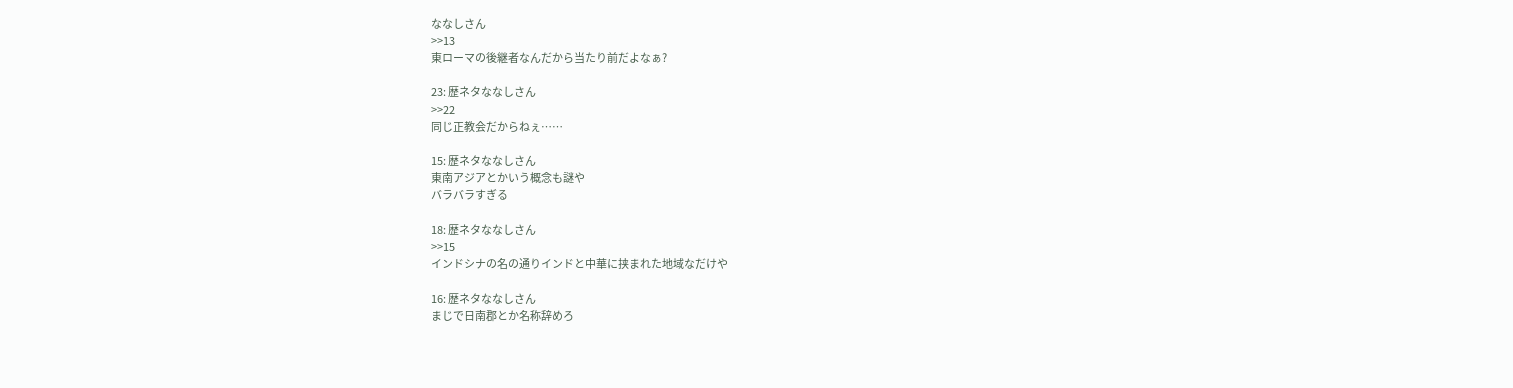ななしさん
>>13
東ローマの後継者なんだから当たり前だよなぁ?

23: 歴ネタななしさん
>>22
同じ正教会だからねぇ……

15: 歴ネタななしさん
東南アジアとかいう概念も謎や
バラバラすぎる

18: 歴ネタななしさん
>>15
インドシナの名の通りインドと中華に挟まれた地域なだけや

16: 歴ネタななしさん
まじで日南郡とか名称辞めろ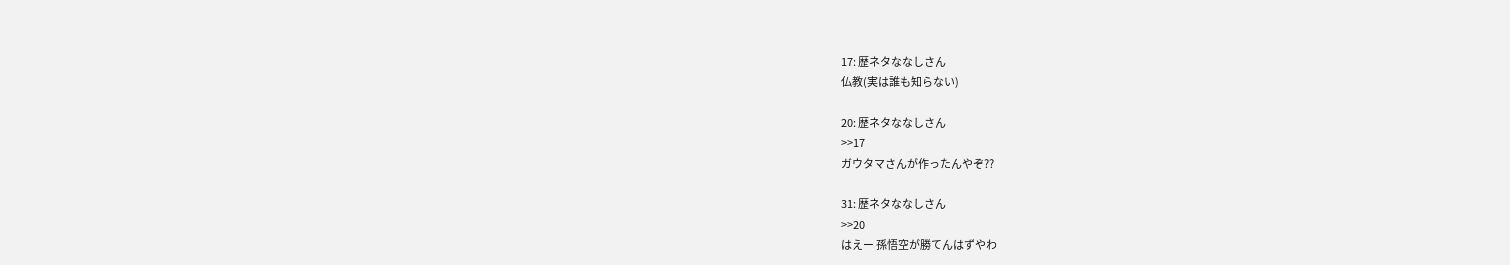17: 歴ネタななしさん
仏教(実は誰も知らない)

20: 歴ネタななしさん
>>17
ガウタマさんが作ったんやぞ??

31: 歴ネタななしさん
>>20
はえー 孫悟空が勝てんはずやわ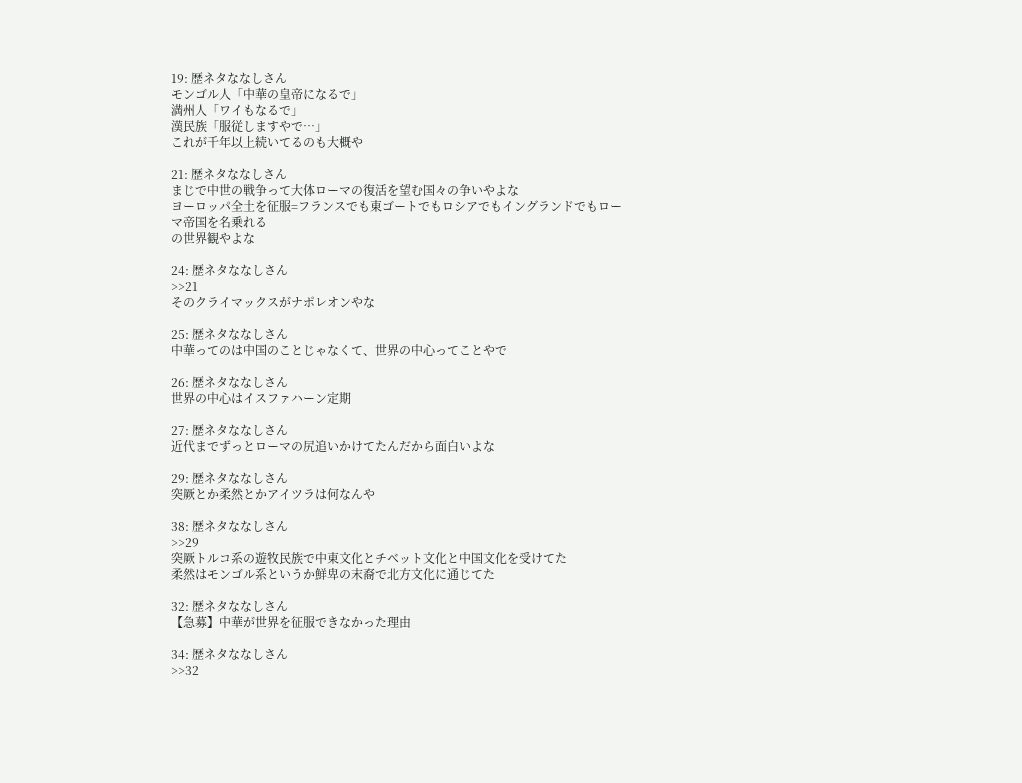19: 歴ネタななしさん
モンゴル人「中華の皇帝になるで」
満州人「ワイもなるで」
漢民族「服従しますやで…」
これが千年以上続いてるのも大概や

21: 歴ネタななしさん
まじで中世の戦争って大体ローマの復活を望む国々の争いやよな
ヨーロッパ全土を征服=フランスでも東ゴートでもロシアでもイングランドでもローマ帝国を名乗れる
の世界観やよな

24: 歴ネタななしさん
>>21
そのクライマックスがナポレオンやな

25: 歴ネタななしさん
中華ってのは中国のことじゃなくて、世界の中心ってことやで

26: 歴ネタななしさん
世界の中心はイスファハーン定期

27: 歴ネタななしさん
近代までずっとローマの尻追いかけてたんだから面白いよな

29: 歴ネタななしさん
突厥とか柔然とかアイツラは何なんや

38: 歴ネタななしさん
>>29
突厥トルコ系の遊牧民族で中東文化とチベット文化と中国文化を受けてた
柔然はモンゴル系というか鮮卑の末裔で北方文化に通じてた

32: 歴ネタななしさん
【急募】中華が世界を征服できなかった理由

34: 歴ネタななしさん
>>32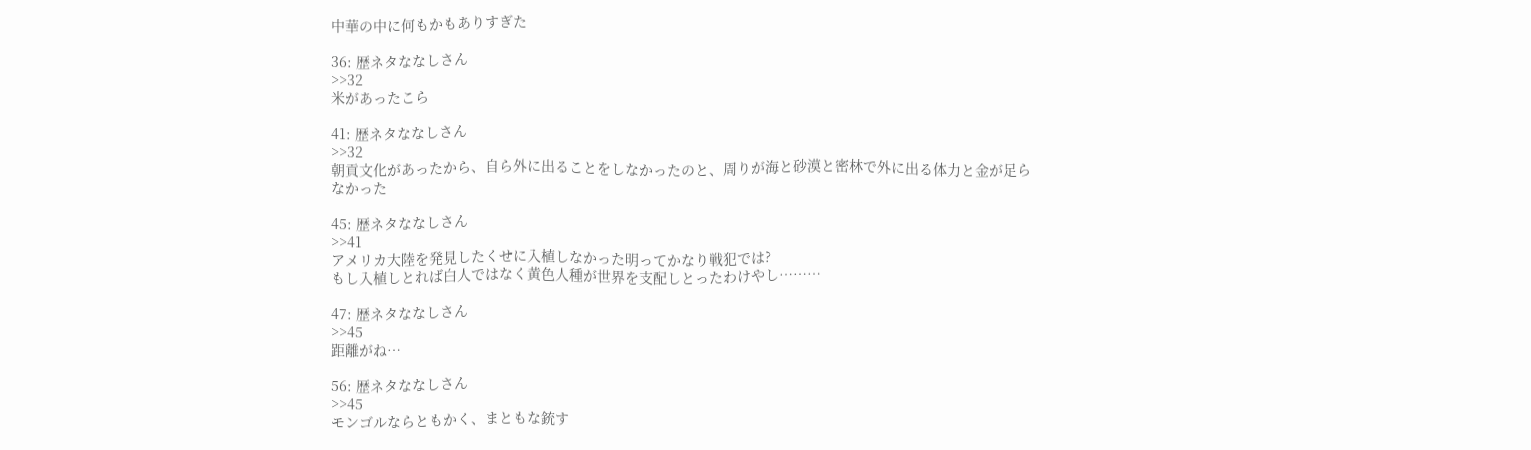中華の中に何もかもありすぎた

36: 歴ネタななしさん
>>32
米があったこら

41: 歴ネタななしさん
>>32
朝貢文化があったから、自ら外に出ることをしなかったのと、周りが海と砂漠と密林で外に出る体力と金が足らなかった

45: 歴ネタななしさん
>>41
アメリカ大陸を発見したくせに入植しなかった明ってかなり戦犯では?
もし入植しとれば白人ではなく黄色人種が世界を支配しとったわけやし………

47: 歴ネタななしさん
>>45
距離がね…

56: 歴ネタななしさん
>>45
モンゴルならともかく、まともな銃す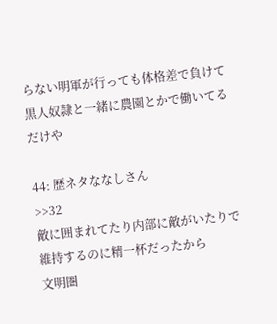らない明軍が行っても体格差で負けて黒人奴隷と一緒に農園とかで働いてるだけや

44: 歴ネタななしさん
>>32
敵に囲まれてたり内部に敵がいたりで維持するのに精一杯だったから
文明圏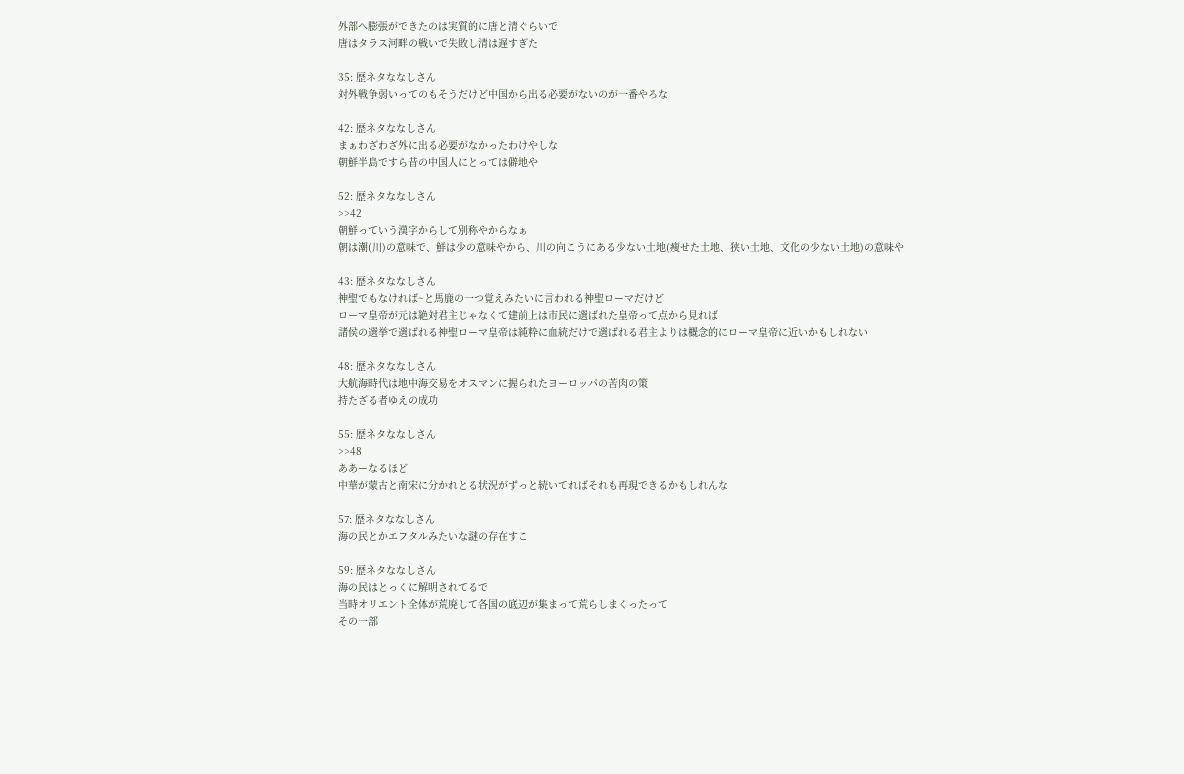外部へ膨張ができたのは実質的に唐と清ぐらいで
唐はタラス河畔の戦いで失敗し清は遅すぎた

35: 歴ネタななしさん
対外戦争弱いってのもそうだけど中国から出る必要がないのが一番やろな

42: 歴ネタななしさん
まぁわざわざ外に出る必要がなかったわけやしな
朝鮮半島ですら昔の中国人にとっては僻地や

52: 歴ネタななしさん
>>42
朝鮮っていう漢字からして別称やからなぁ
朝は潮(川)の意味で、鮮は少の意味やから、川の向こうにある少ない土地(痩せた土地、狭い土地、文化の少ない土地)の意味や

43: 歴ネタななしさん
神聖でもなければ~と馬鹿の一つ覚えみたいに言われる神聖ローマだけど
ローマ皇帝が元は絶対君主じゃなくて建前上は市民に選ばれた皇帝って点から見れば
諸侯の選挙で選ばれる神聖ローマ皇帝は純粋に血統だけで選ばれる君主よりは概念的にローマ皇帝に近いかもしれない

48: 歴ネタななしさん
大航海時代は地中海交易をオスマンに握られたヨーロッパの苦肉の策
持たざる者ゆえの成功

55: 歴ネタななしさん
>>48
ああーなるほど
中華が蒙古と南宋に分かれとる状況がずっと続いてればそれも再現できるかもしれんな

57: 歴ネタななしさん
海の民とかエフタルみたいな謎の存在すこ

59: 歴ネタななしさん
海の民はとっくに解明されてるで
当時オリエント全体が荒廃して各国の底辺が集まって荒らしまくったって
その一部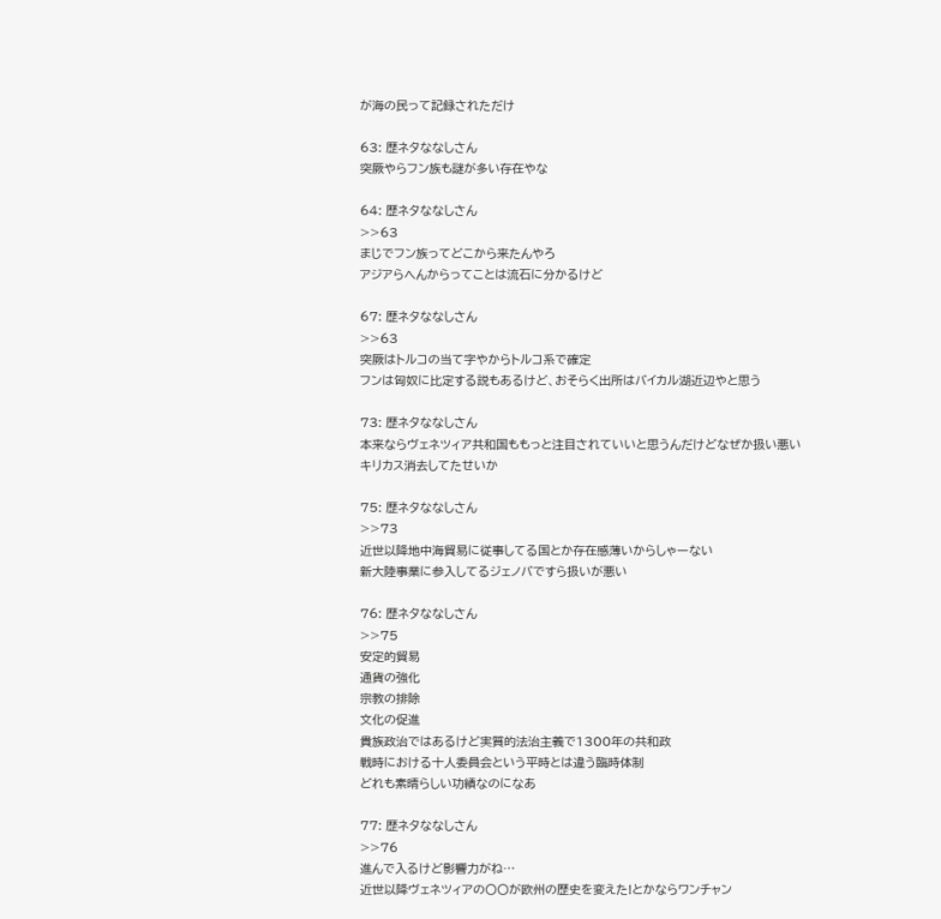が海の民って記録されただけ

63: 歴ネタななしさん
突厥やらフン族も謎が多い存在やな

64: 歴ネタななしさん
>>63
まじでフン族ってどこから来たんやろ
アジアらへんからってことは流石に分かるけど

67: 歴ネタななしさん
>>63
突厥はトルコの当て字やからトルコ系で確定
フンは匈奴に比定する説もあるけど、おそらく出所はバイカル湖近辺やと思う

73: 歴ネタななしさん
本来ならヴェネツィア共和国ももっと注目されていいと思うんだけどなぜか扱い悪い
キリカス消去してたせいか

75: 歴ネタななしさん
>>73
近世以降地中海貿易に従事してる国とか存在感薄いからしゃーない
新大陸事業に参入してるジェノバですら扱いが悪い

76: 歴ネタななしさん
>>75
安定的貿易
通貨の強化
宗教の排除
文化の促進
貴族政治ではあるけど実質的法治主義で1300年の共和政
戦時における十人委員会という平時とは違う臨時体制
どれも素晴らしい功績なのになあ

77: 歴ネタななしさん
>>76
進んで入るけど影響力がね…
近世以降ヴェネツィアの〇〇が欧州の歴史を変えた!とかならワンチャン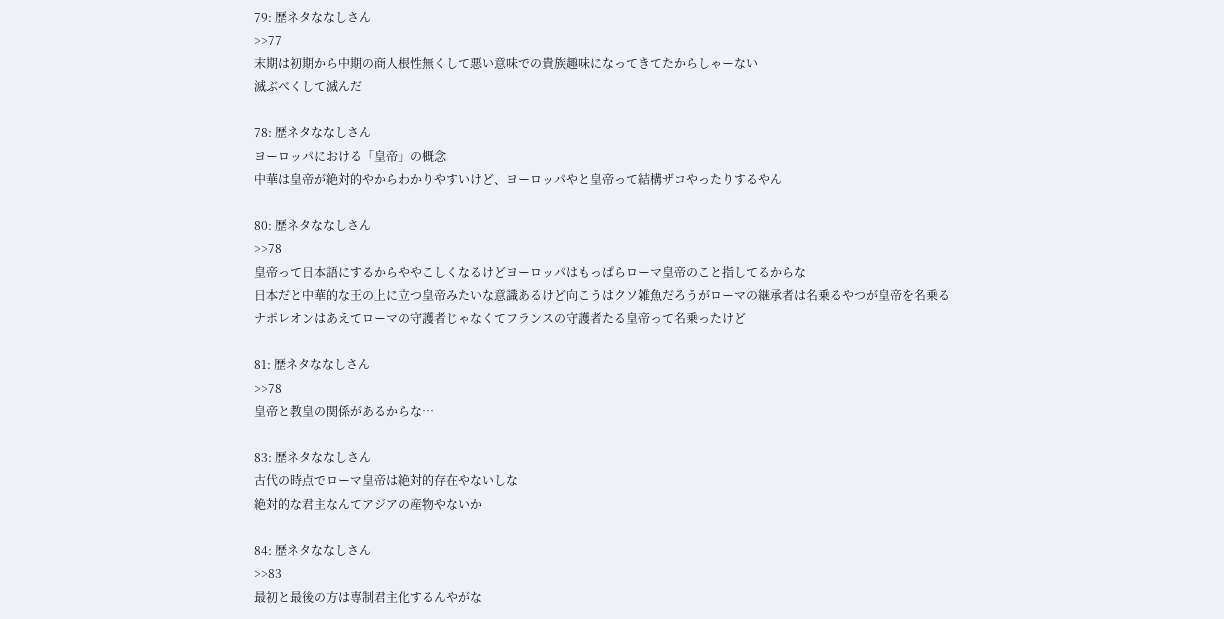79: 歴ネタななしさん
>>77
末期は初期から中期の商人根性無くして悪い意味での貴族趣味になってきてたからしゃーない
滅ぶべくして滅んだ

78: 歴ネタななしさん
ヨーロッパにおける「皇帝」の概念
中華は皇帝が絶対的やからわかりやすいけど、ヨーロッパやと皇帝って結構ザコやったりするやん

80: 歴ネタななしさん
>>78
皇帝って日本語にするからややこしくなるけどヨーロッパはもっぱらローマ皇帝のこと指してるからな
日本だと中華的な王の上に立つ皇帝みたいな意識あるけど向こうはクソ雑魚だろうがローマの継承者は名乗るやつが皇帝を名乗る
ナポレオンはあえてローマの守護者じゃなくてフランスの守護者たる皇帝って名乗ったけど

81: 歴ネタななしさん
>>78
皇帝と教皇の関係があるからな…

83: 歴ネタななしさん
古代の時点でローマ皇帝は絶対的存在やないしな
絶対的な君主なんてアジアの産物やないか

84: 歴ネタななしさん
>>83
最初と最後の方は専制君主化するんやがな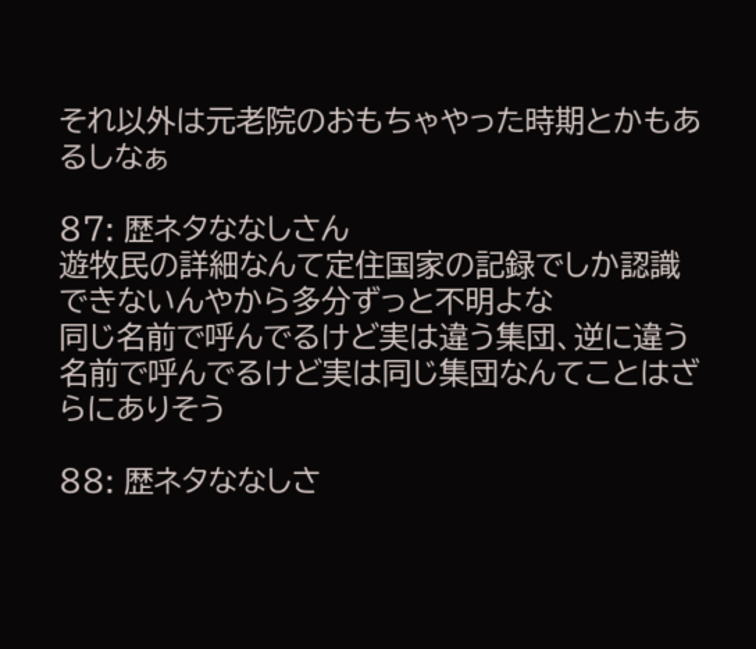それ以外は元老院のおもちゃやった時期とかもあるしなぁ

87: 歴ネタななしさん
遊牧民の詳細なんて定住国家の記録でしか認識できないんやから多分ずっと不明よな
同じ名前で呼んでるけど実は違う集団、逆に違う名前で呼んでるけど実は同じ集団なんてことはざらにありそう

88: 歴ネタななしさ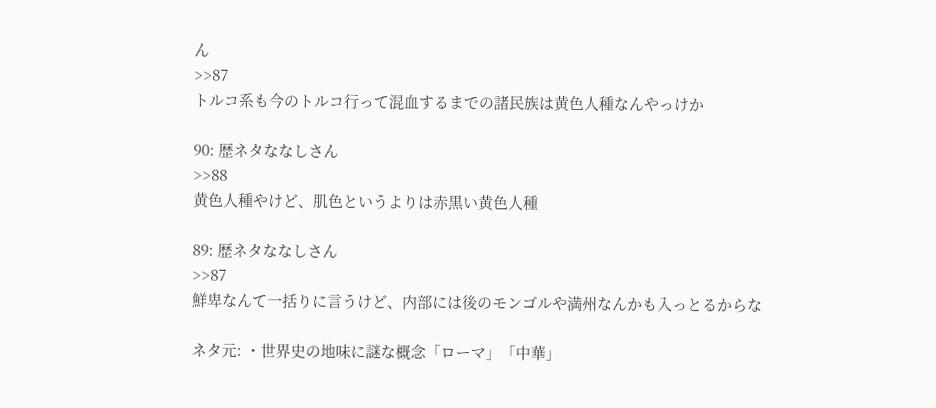ん
>>87
トルコ系も今のトルコ行って混血するまでの諸民族は黄色人種なんやっけか

90: 歴ネタななしさん
>>88
黄色人種やけど、肌色というよりは赤黒い黄色人種

89: 歴ネタななしさん
>>87
鮮卑なんて一括りに言うけど、内部には後のモンゴルや満州なんかも入っとるからな

ネタ元: ・世界史の地味に謎な概念「ローマ」「中華」